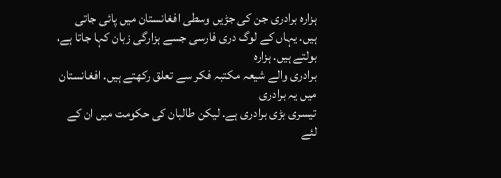ہزارہ برادری جن کی جڑیں وسطی افغانستان میں پائی جاتی
ہیں. یہاں کے لوگ دری فارسی جسے ہزارگی زبان کہا جاتا ہے، بولتے ہیں. ہزارہ
برادری والے شیعہ مکتبہ فکر سے تعلق رکھتے ہیں. افغانستان میں یہ برادری
تیسری بڑی برادری ہے. لیکن طالبان کی حکومت میں ان کے لئے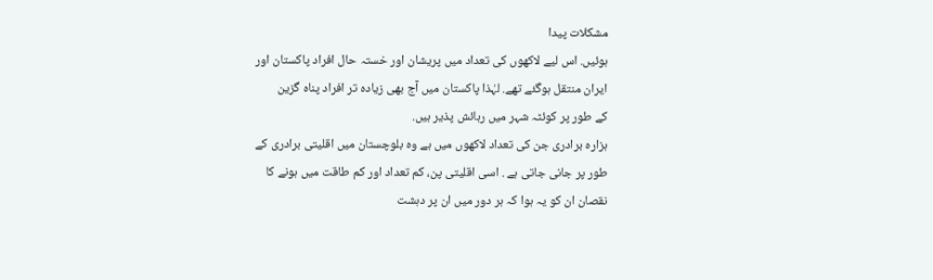مشکلات پیدا
ہوئیں. اس لیے لاکھوں کی تعداد میں پریشان اور خستہ حال افراد پاکستان اور
ایران منتقل ہوگئے تھے. لہٰذا پاکستان میں آج بھی زیادہ تر افراد پناہ گزین
کے طور پر کوئٹہ شہر میں رہائش پذیر ہیں.
ہزارہ برادری جن کی تعداد لاکھوں میں ہے وہ بلوچستان میں اقلیتی برادری کے
طور پر جانی جاتی ہے . اسی اقلیتی پن، کم تعداد اور کم طاقت میں ہونے کا
نقصان ان کو یہ ہوا کہ ہر دور میں ان پر دہشت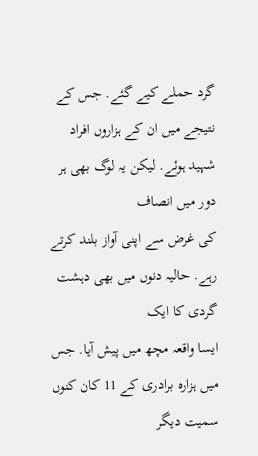گرد حملے کیے گئے. جس کے
نتیجے میں ان کے ہزاروں افراد شہید ہوئے. لیکن یہ لوگ بھی ہر دور میں انصاف
کی غرض سے اپنی آواز بلند کرتے رہے. حالیہ دنوں میں بھی دہشت گردی کا ایک
ایسا واقعہ مچھ میں پیش آیا. جس میں ہزارہ برادری کے 11 کان کنوں سمیت دیگر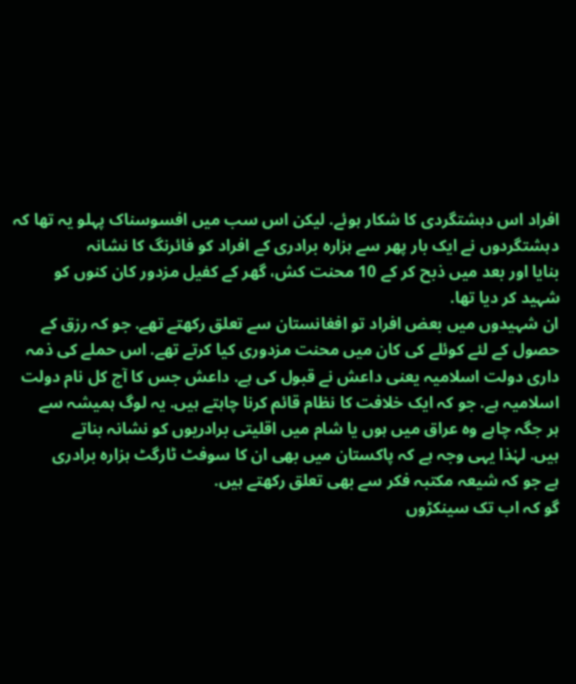افراد اس دہشتگردی کا شکار ہوئے. لیکن اس سب میں افسوسناک پہلو یہ تھا کہ
دہشتگردوں نے ایک بار پھر سے ہزارہ برادری کے افراد کو فائرنگ کا نشانہ
بنایا اور بعد میں ذبح کر کے 10 محنت کش، گھر کے کفیل مزدور کان کنوں کو
شہید کر دیا تھا.
ان شہیدوں میں بعض افراد تو افغانستان سے تعلق رکھتے تھے. جو کہ رزق کے
حصول کے لئے کوئلے کی کان میں محنت مزدوری کیا کرتے تھے. اس حملے کی ذمہ
داری دولت اسلامیہ یعنی داعش نے قبول کی ہے. داعش جس کا آج کل نام دولت
اسلامیہ ہے. جو کہ ایک خلافت کا نظام قائم کرنا چاہتے ہیں. یہ لوگ ہمیشہ سے
ہر جگہ چاہے وہ عراق میں ہوں یا شام میں اقلیتی برادریوں کو نشانہ بناتے
ہیں. لہٰذا یہی وجہ ہے کہ پاکستان میں بھی ان کا سوفٹ ٹارگٹ ہزارہ برادری
ہے جو کہ شیعہ مکتبہ فکر سے بھی تعلق رکھتے ہیں.
گو کہ اب تک سینکڑوں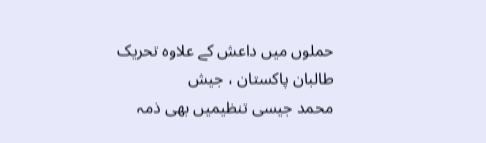حملوں میں داعش کے علاوہ تحریک طالبان پاکستان ، جیش
محمد جیسی تنظیمیں بھی ذمہ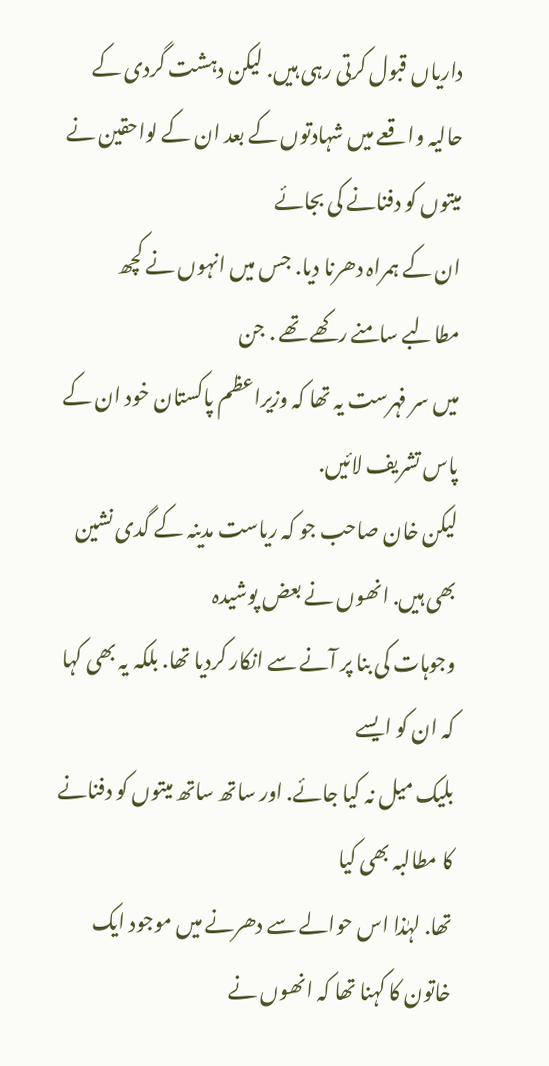داریاں قبول کرتی رہی ہیں. لیکن دہشت گردی کے
حالیہ واقعے میں شہادتوں کے بعد ان کے لواحقین نے میتوں کو دفنانے کی بجائے
ان کے ہمراہ دھرنا دیا. جس میں انہوں نے کچھ مطالبے سامنے رکھے تھے . جن
میں سر فہرست یہ تھا کہ وزیراعظم پاکستان خود ان کے پاس تشریف لائیں.
لیکن خان صاحب جو کہ ریاست مدینہ کے گدی نشین بھی ہیں. انھوں نے بعض پوشیدہ
وجوہات کی بنا پر آنے سے انکار کردیا تھا. بلکہ یہ بھی کہا کہ ان کو ایسے
بلیک میل نہ کیا جائے. اور ساتھ ساتھ میتوں کو دفنانے کا مطالبہ بھی کیا
تھا. لہٰذا اس حوالے سے دھرنے میں موجود ایک خاتون کا کہنا تھا کہ انھوں نے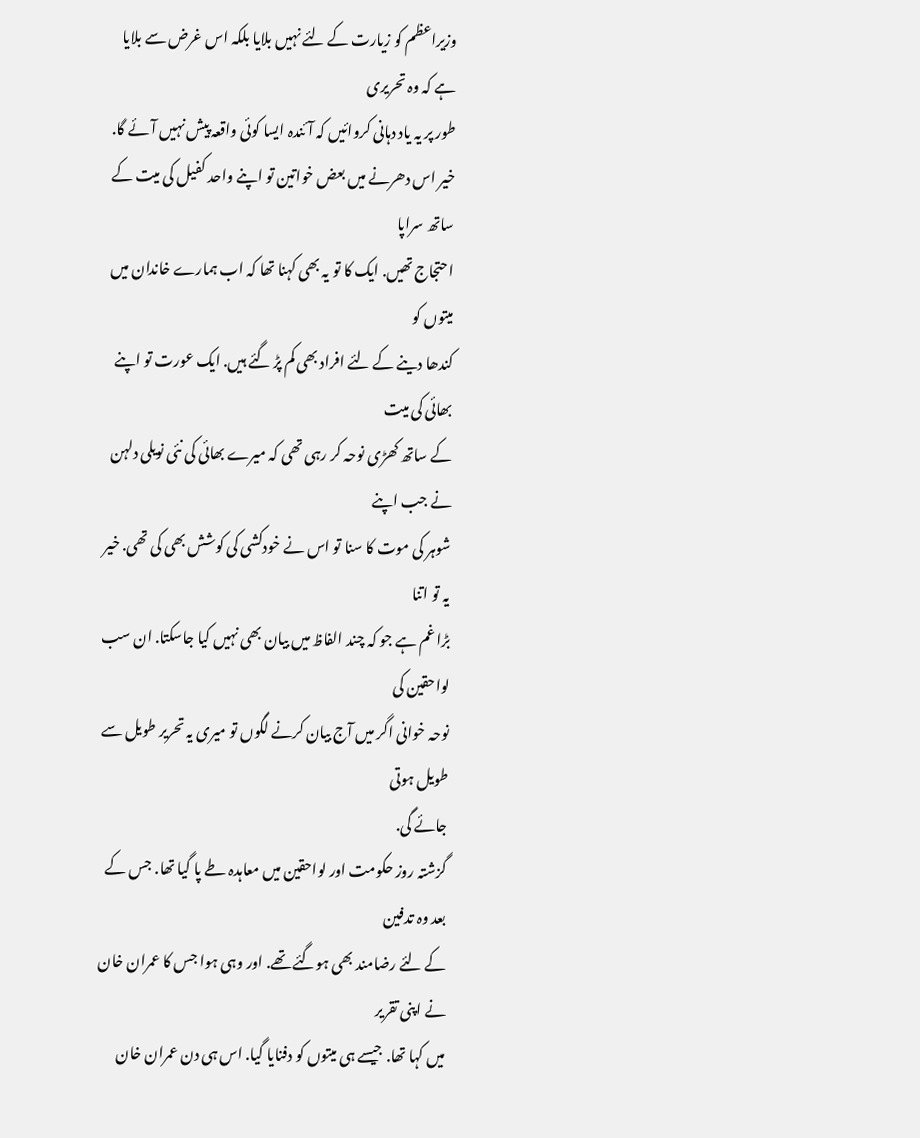وزیراعظم کو زیارت کے لئے نہیں بلایا بلکہ اس غرض سے بلایا ہے کہ وہ تحریری
طور پر یہ یاد دہانی کروائیں کہ آئندہ ایسا کوئی واقعہ پیش نہیں آئے گا.
خیر اس دھرنے میں بعض خواتین تو اپنے واحد کفیل کی میت کے ساتھ سراپا
احتجاج تھیں. ایک کا تو یہ بھی کہنا تھا کہ اب ہمارے خاندان میں میتوں کو
کندھا دینے کے لئے افراد بھی کم پڑ گئے ہیں. ایک عورت تو اپنے بھائی کی میت
کے ساتھ کھڑی نوحہ کر رہی تھی کہ میرے بھائی کی نئی نویلی دلہن نے جب اپنے
شوہر کی موت کا سنا تو اس نے خودکشی کی کوشش بھی کی تھی. خیر یہ تو اتنا
بڑا غم ہے جو کہ چند الفاظ میں بیان بھی نہیں کیا جاسکتا. ان سب لواحقین کی
نوحہ خوانی اگر میں آج بیان کرنے لگوں تو میری یہ تحریر طویل سے طویل ہوتی
جائے گی.
گزشتہ روز حکومت اور لواحقین میں معاہدہ طے پا گیا تھا. جس کے بعد وہ تدفین
کے لئے رضامند بھی ہوگئے تھے. اور وہی ہوا جس کا عمران خان نے اپنی تقریر
میں کہا تھا. جیسے ہی میتوں کو دفنایا گیا. اس ہی دن عمران خان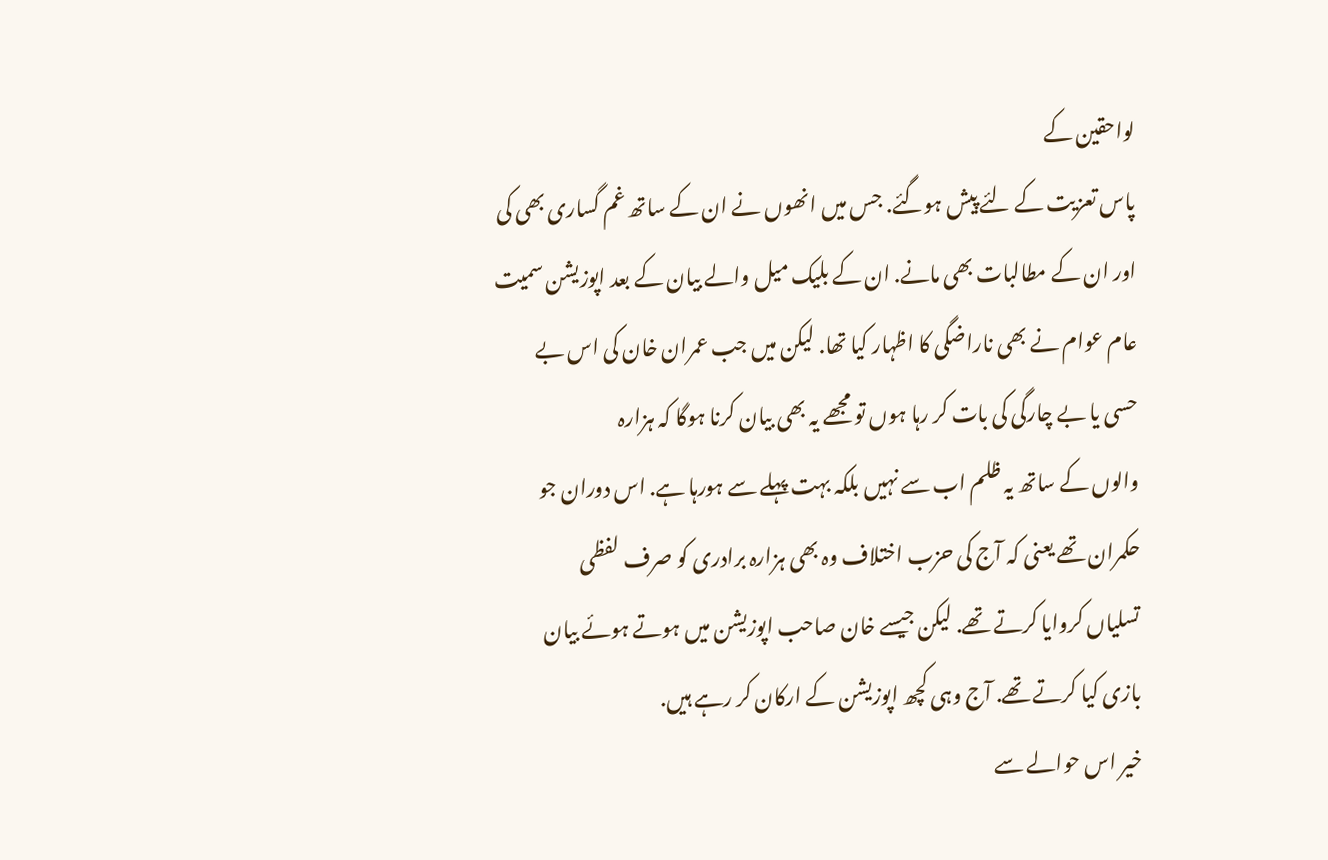لواحقین کے
پاس تعزیت کے لئے پیش ہوگئے. جس میں انھوں نے ان کے ساتھ غم گساری بھی کی
اور ان کے مطالبات بھی مانے. ان کے بلیک میل والے بیان کے بعد اپوزیشن سمیت
عام عوام نے بھی ناراضگی کا اظہار کیا تھا. لیکن میں جب عمران خان کی اس بے
حسی یا بے چارگی کی بات کر رہا ہوں تو مجھے یہ بھی بیان کرنا ہوگا کہ ہزارہ
والوں کے ساتھ یہ ظلم اب سے نہیں بلکہ بہت پہلے سے ہورہا ہے. اس دوران جو
حکمران تھے یعنی کہ آج کی حزب اختلاف وہ بھی ہزارہ برادری کو صرف لفظی
تسلیاں کروایا کرتے تھے. لیکن جیسے خان صاحب اپوزیشن میں ہوتے ہوئے بیان
بازی کیا کرتے تھے. آج وہی کچھ اپوزیشن کے ارکان کر رہے ہیں.
خیر اس حوالے سے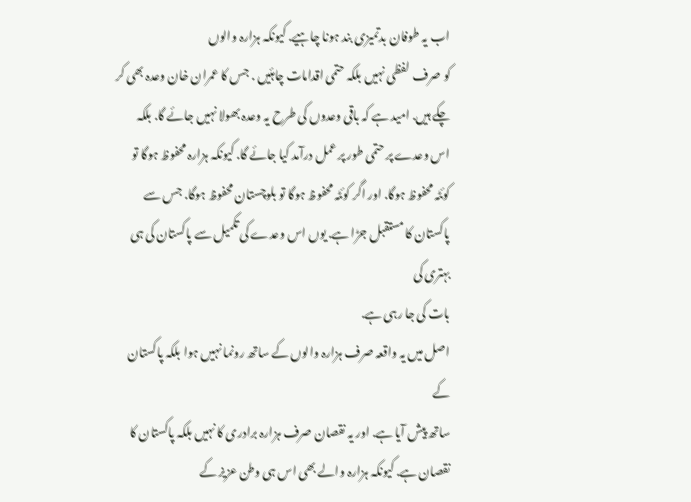اب یہ طوفان بدتمیزی بند ہونا چاہیے. کیونکہ ہزارہ والوں
کو صرف لفظی نہیں بلکہ حتمی اقدامات چاہئیں . جس کا عمران خان وعدہ بھی کر
چکے ہیں. امید ہے کہ باقی وعدوں کی طرح یہ وعدہ بھولا نہیں جائے گا. بلکہ
اس وعدے پر حتمی طور پر عمل درآمد کیا جائے گا. کیونکہ ہزارہ محفوظ ہوگا تو
کوئٹہ محفوظ ہوگا. اور اگر کوئٹہ محفوظ ہوگا تو بلوچستان محفوظ ہوگا. جس سے
پاکستان کا مستقبل جڑا ہے. یوں اس وعدے کی تکمیل سے پاکستان کی ہی بہتری کی
بات کی جا رہی ہے.
اصل میں یہ واقعہ صرف ہزارہ والوں کے ساتھ رونما نہیں ہوا بلکہ پاکستان کے
ساتھ پیش آیا ہے. اور یہ نقصان صرف ہزارہ برادری کا نہیں بلکہ پاکستان کا
نقصان ہے. کیونکہ ہزارہ والے بھی اس ہی وطن عزیز کے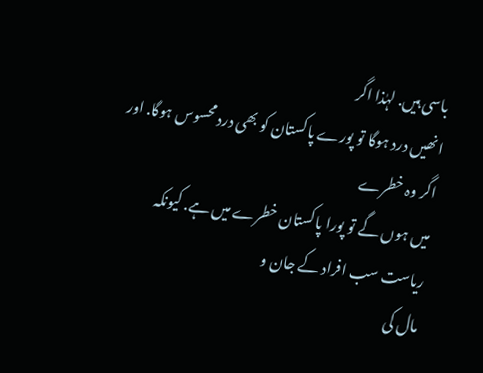باسی ہیں. لہٰذا اگر
انھیں درد ہوگا تو پورے پاکستان کو بھی درد محسوس ہوگا. اور اگر وہ خطرے
میں ہوں گے تو پورا پاکستان خطرے میں ہے. کیونکہ ریاست سب افراد کے جان و
مال کی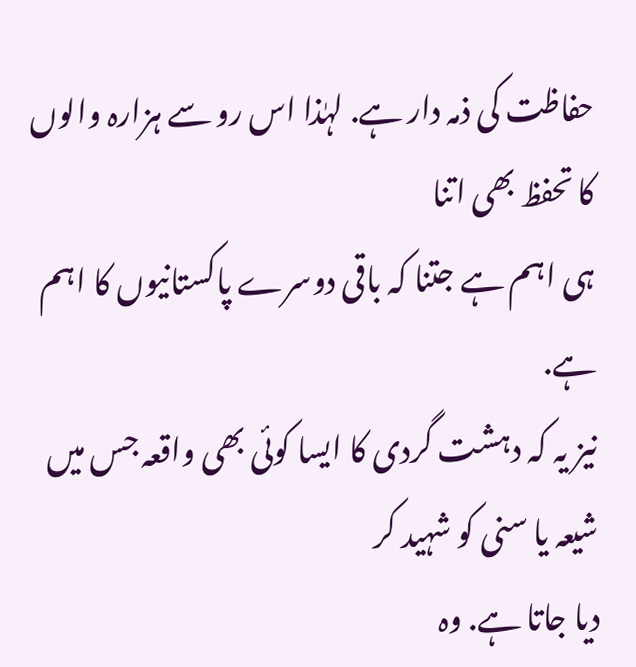حفاظت کی ذمہ دار ہے. لہٰذا اس رو سے ہزارہ والوں کا تحفظ بھی اتنا
ہی اہم ہے جتنا کہ باقی دوسرے پاکستانیوں کا اہم ہے.
نیز یہ کہ دہشت گردی کا ایسا کوئی بھی واقعہ جس میں شیعہ یا سنی کو شہید کر
دیا جاتا ہے. وہ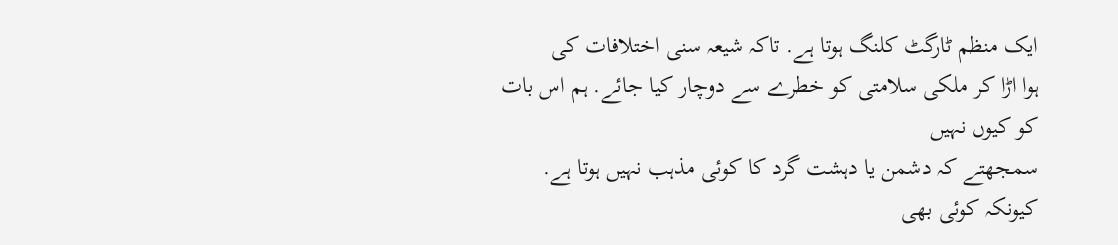ایک منظم ٹارگٹ کلنگ ہوتا ہے. تاکہ شیعہ سنی اختلافات کی
ہوا اڑا کر ملکی سلامتی کو خطرے سے دوچار کیا جائے. ہم اس بات کو کیوں نہیں
سمجھتے کہ دشمن یا دہشت گرد کا کوئی مذہب نہیں ہوتا ہے. کیونکہ کوئی بھی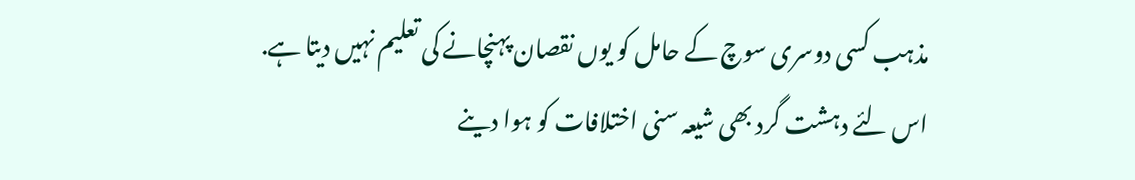مذہب کسی دوسری سوچ کے حامل کو یوں نقصان پہنچانے کی تعلیم نہیں دیتا ہے.
اس لئے دہشت گرد بھی شیعہ سنی اختلافات کو ہوا دینے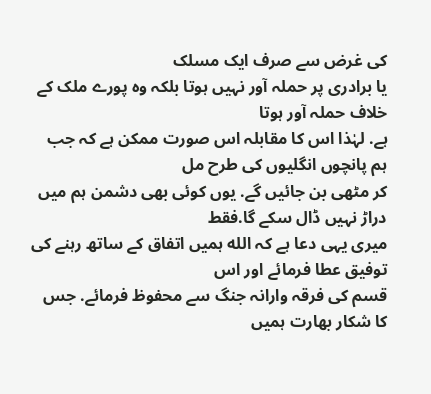کی غرض سے صرف ایک مسلک
یا برادری پر حملہ آور نہیں ہوتا بلکہ وہ پورے ملک کے خلاف حملہ آور ہوتا
ہے. لہٰذا اس کا مقابلہ اس صورت ممکن ہے کہ جب ہم پانچوں انگلیوں کی طرح مل
کر مٹھی بن جائیں گے. یوں کوئی بھی دشمن ہم میں دراڑ نہیں ڈال سکے گا.فقط
میری یہی دعا ہے کہ الله ہمیں اتفاق کے ساتھ رہنے کی توفیق عطا فرمائے اور اس
قسم کی فرقہ وارانہ جنگ سے محفوظ فرمائے. جس کا شکار بھارت ہمیں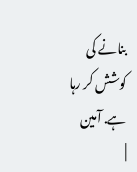بنانے کی
کوشش کر رہا ہے. آمین
|